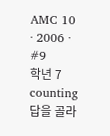AMC 10 · 2006 · #9
학년 7 counting답을 골라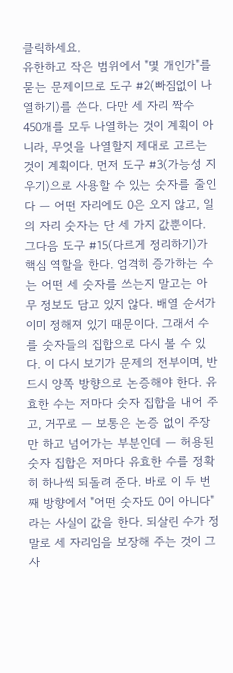클릭하세요.
유한하고 작은 범위에서 "몇 개인가"를 묻는 문제이므로 도구 #2(빠짐없이 나열하기)를 쓴다. 다만 세 자리 짝수 450개를 모두 나열하는 것이 계획이 아니라, 무엇을 나열할지 제대로 고르는 것이 계획이다. 먼저 도구 #3(가능성 지우기)으로 사용할 수 있는 숫자를 줄인다 — 어떤 자리에도 0은 오지 않고, 일의 자리 숫자는 단 세 가지 값뿐이다. 그다음 도구 #15(다르게 정리하기)가 핵심 역할을 한다. 엄격히 증가하는 수는 어떤 세 숫자를 쓰는지 말고는 아무 정보도 담고 있지 않다. 배열 순서가 이미 정해져 있기 때문이다. 그래서 수를 숫자들의 집합으로 다시 볼 수 있다. 이 다시 보기가 문제의 전부이며, 반드시 양쪽 방향으로 논증해야 한다. 유효한 수는 저마다 숫자 집합을 내어 주고, 거꾸로 — 보통은 논증 없이 주장만 하고 넘어가는 부분인데 — 허용된 숫자 집합은 저마다 유효한 수를 정확히 하나씩 되돌려 준다. 바로 이 두 번째 방향에서 "어떤 숫자도 0이 아니다"라는 사실이 값을 한다. 되살린 수가 정말로 세 자리임을 보장해 주는 것이 그 사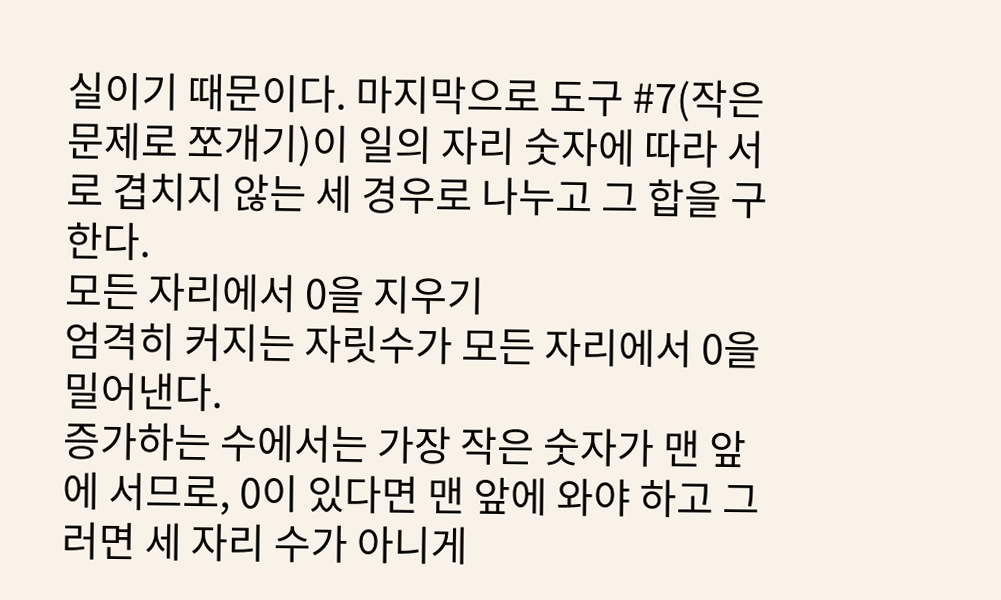실이기 때문이다. 마지막으로 도구 #7(작은 문제로 쪼개기)이 일의 자리 숫자에 따라 서로 겹치지 않는 세 경우로 나누고 그 합을 구한다.
모든 자리에서 0을 지우기
엄격히 커지는 자릿수가 모든 자리에서 0을 밀어낸다.
증가하는 수에서는 가장 작은 숫자가 맨 앞에 서므로, 0이 있다면 맨 앞에 와야 하고 그러면 세 자리 수가 아니게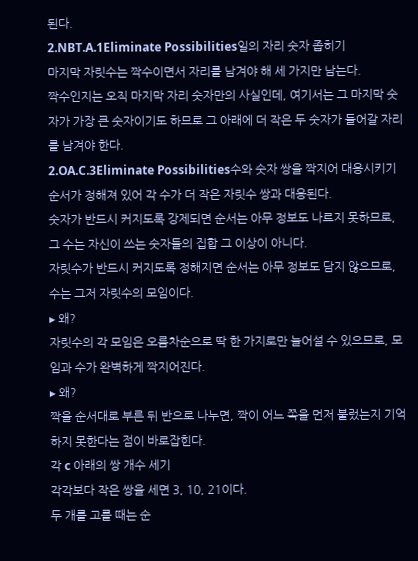된다.
2.NBT.A.1Eliminate Possibilities일의 자리 숫자 좁히기
마지막 자릿수는 짝수이면서 자리를 남겨야 해 세 가지만 남는다.
짝수인지는 오직 마지막 자리 숫자만의 사실인데, 여기서는 그 마지막 숫자가 가장 큰 숫자이기도 하므로 그 아래에 더 작은 두 숫자가 들어갈 자리를 남겨야 한다.
2.OA.C.3Eliminate Possibilities수와 숫자 쌍을 짝지어 대응시키기
순서가 정해져 있어 각 수가 더 작은 자릿수 쌍과 대응된다.
숫자가 반드시 커지도록 강제되면 순서는 아무 정보도 나르지 못하므로, 그 수는 자신이 쓰는 숫자들의 집합 그 이상이 아니다.
자릿수가 반드시 커지도록 정해지면 순서는 아무 정보도 담지 않으므로, 수는 그저 자릿수의 모임이다.
▸ 왜?
자릿수의 각 모임은 오름차순으로 딱 한 가지로만 늘어설 수 있으므로, 모임과 수가 완벽하게 짝지어진다.
▸ 왜?
짝을 순서대로 부른 뒤 반으로 나누면, 짝이 어느 쪽을 먼저 불렀는지 기억하지 못한다는 점이 바로잡힌다.
각 c 아래의 쌍 개수 세기
각각보다 작은 쌍을 세면 3, 10, 21이다.
두 개를 고를 때는 순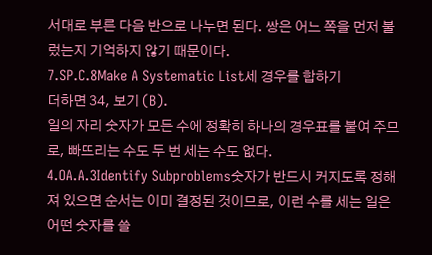서대로 부른 다음 반으로 나누면 된다. 쌍은 어느 쪽을 먼저 불렀는지 기억하지 않기 때문이다.
7.SP.C.8Make A Systematic List세 경우를 합하기
더하면 34, 보기 (B).
일의 자리 숫자가 모든 수에 정확히 하나의 경우표를 붙여 주므로, 빠뜨리는 수도 두 번 세는 수도 없다.
4.OA.A.3Identify Subproblems숫자가 반드시 커지도록 정해져 있으면 순서는 이미 결정된 것이므로, 이런 수를 세는 일은 어떤 숫자를 쓸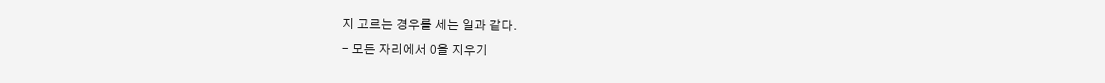지 고르는 경우를 세는 일과 같다.
- 모든 자리에서 0을 지우기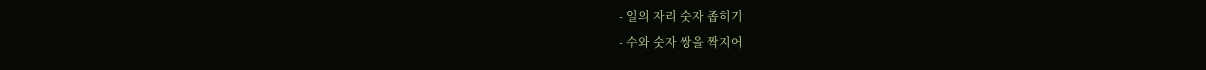- 일의 자리 숫자 좁히기
- 수와 숫자 쌍을 짝지어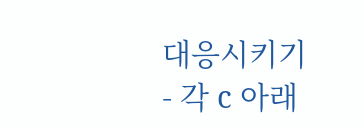대응시키기
- 각 c 아래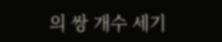의 쌍 개수 세기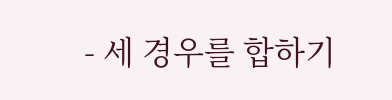- 세 경우를 합하기